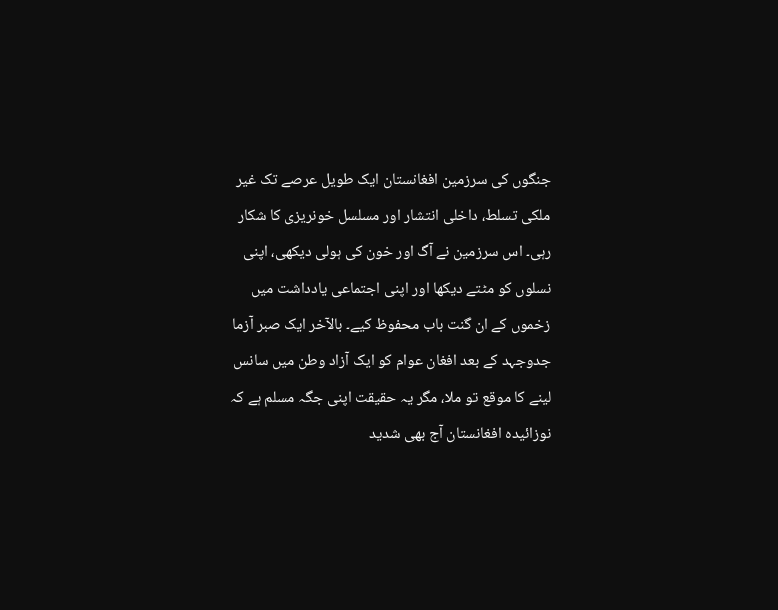جنگوں کی سرزمین افغانستان ایک طویل عرصے تک غیر ملکی تسلط، داخلی انتشار اور مسلسل خونریزی کا شکار رہی۔ اس سرزمین نے آگ اور خون کی ہولی دیکھی، اپنی نسلوں کو مٹتے دیکھا اور اپنی اجتماعی یادداشت میں زخموں کے ان گنت باب محفوظ کیے۔ بالآخر ایک صبر آزما جدوجہد کے بعد افغان عوام کو ایک آزاد وطن میں سانس لینے کا موقع تو ملا، مگر یہ حقیقت اپنی جگہ مسلم ہے کہ نوزائیدہ افغانستان آج بھی شدید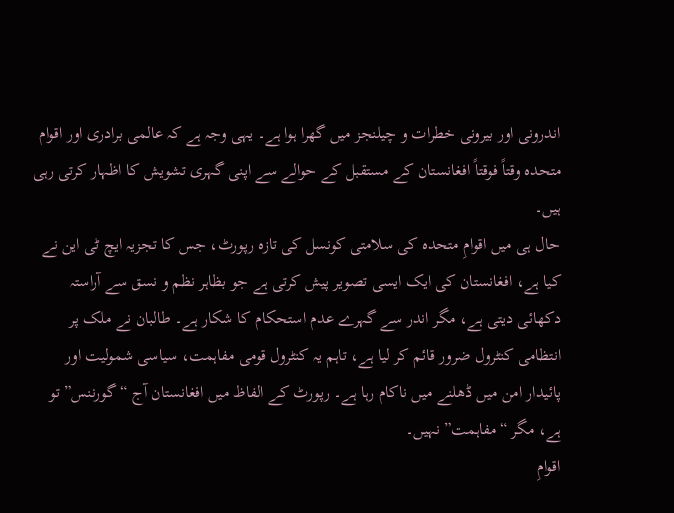اندرونی اور بیرونی خطرات و چیلنجز میں گھرا ہوا ہے۔ یہی وجہ ہے کہ عالمی برادری اور اقوام متحدہ وقتاً فوقتاً افغانستان کے مستقبل کے حوالے سے اپنی گہری تشویش کا اظہار کرتی رہی ہیں۔
حال ہی میں اقوامِ متحدہ کی سلامتی کونسل کی تازہ رپورٹ، جس کا تجزیہ ایچ ٹی این نے کیا ہے، افغانستان کی ایک ایسی تصویر پیش کرتی ہے جو بظاہر نظم و نسق سے آراستہ دکھائی دیتی ہے، مگر اندر سے گہرے عدم استحکام کا شکار ہے۔ طالبان نے ملک پر انتظامی کنٹرول ضرور قائم کر لیا ہے، تاہم یہ کنٹرول قومی مفاہمت، سیاسی شمولیت اور پائیدار امن میں ڈھلنے میں ناکام رہا ہے۔ رپورٹ کے الفاظ میں افغانستان آج “گورننس” تو ہے، مگر “مفاہمت” نہیں۔
اقوامِ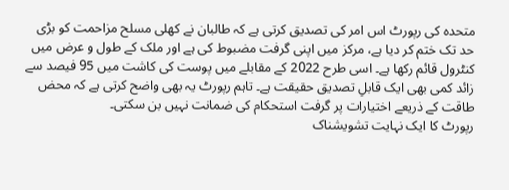متحدہ کی رپورٹ اس امر کی تصدیق کرتی ہے کہ طالبان نے کھلی مسلح مزاحمت کو بڑی حد تک ختم کر دیا ہے، مرکز میں اپنی گرفت مضبوط کی ہے اور ملک کے طول و عرض میں کنٹرول قائم رکھا ہے۔ اسی طرح 2022 کے مقابلے میں پوست کی کاشت میں 95 فیصد سے زائد کمی بھی ایک قابلِ تصدیق حقیقت ہے۔ تاہم رپورٹ یہ بھی واضح کرتی ہے کہ محض طاقت کے ذریعے اختیارات پر گرفت استحکام کی ضمانت نہیں بن سکتی۔
رپورٹ کا ایک نہایت تشویشناک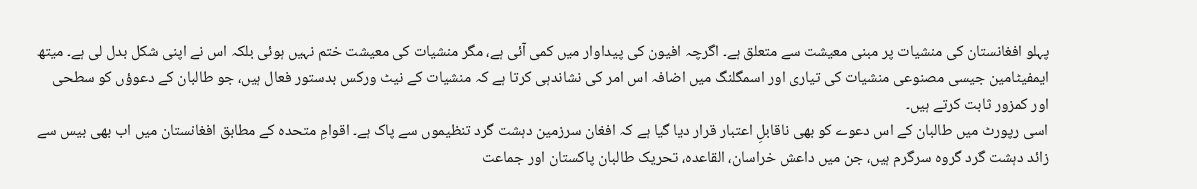پہلو افغانستان کی منشیات پر مبنی معیشت سے متعلق ہے۔ اگرچہ افیون کی پیداوار میں کمی آئی ہے، مگر منشیات کی معیشت ختم نہیں ہوئی بلکہ اس نے اپنی شکل بدل لی ہے۔ میتھ ایمفیٹامین جیسی مصنوعی منشیات کی تیاری اور اسمگلنگ میں اضافہ اس امر کی نشاندہی کرتا ہے کہ منشیات کے نیٹ ورکس بدستور فعال ہیں، جو طالبان کے دعوؤں کو سطحی اور کمزور ثابت کرتے ہیں۔
اسی رپورٹ میں طالبان کے اس دعوے کو بھی ناقابلِ اعتبار قرار دیا گیا ہے کہ افغان سرزمین دہشت گرد تنظیموں سے پاک ہے۔ اقوامِ متحدہ کے مطابق افغانستان میں اب بھی بیس سے زائد دہشت گرد گروہ سرگرم ہیں، جن میں داعش خراسان، القاعدہ، تحریک طالبان پاکستان اور جماعت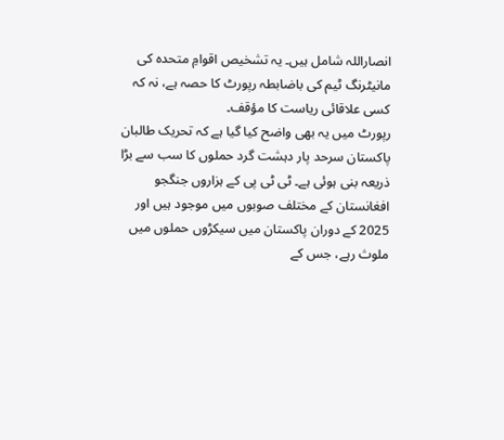انصاراللہ شامل ہیں۔ یہ تشخیص اقوامِ متحدہ کی مانیٹرنگ ٹیم کی باضابطہ رپورٹ کا حصہ ہے، نہ کہ کسی علاقائی ریاست کا مؤقف۔
رپورٹ میں یہ بھی واضح کیا گیا ہے کہ تحریک طالبان پاکستان سرحد پار دہشت گرد حملوں کا سب سے بڑا ذریعہ بنی ہوئی ہے۔ ٹی ٹی پی کے ہزاروں جنگجو افغانستان کے مختلف صوبوں میں موجود ہیں اور 2025 کے دوران پاکستان میں سیکڑوں حملوں میں ملوث رہے، جس کے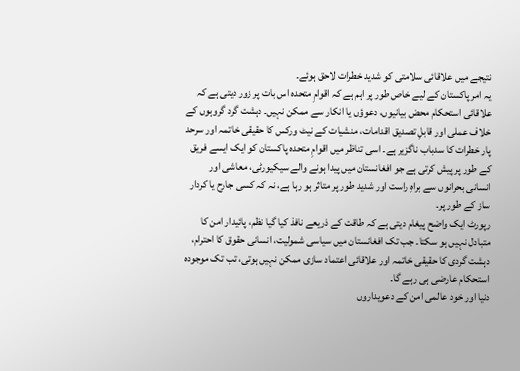نتیجے میں علاقائی سلامتی کو شدید خطرات لاحق ہوئے۔
یہ امر پاکستان کے لیے خاص طور پر اہم ہے کہ اقوامِ متحدہ اس بات پر زور دیتی ہے کہ علاقائی استحکام محض بیانیوں، دعوؤں یا انکار سے ممکن نہیں۔ دہشت گرد گروہوں کے خلاف عملی اور قابلِ تصدیق اقدامات، منشیات کے نیٹ ورکس کا حقیقی خاتمہ اور سرحد پار خطرات کا سدباب ناگزیر ہے۔ اسی تناظر میں اقوامِ متحدہ پاکستان کو ایک ایسے فریق کے طور پر پیش کرتی ہے جو افغانستان میں پیدا ہونے والے سیکیورٹی، معاشی اور انسانی بحرانوں سے براہِ راست اور شدید طور پر متاثر ہو رہا ہے، نہ کہ کسی جارح یا کردار ساز کے طور پر۔
رپورٹ ایک واضح پیغام دیتی ہے کہ طاقت کے ذریعے نافذ کیا گیا نظم، پائیدار امن کا متبادل نہیں ہو سکتا۔ جب تک افغانستان میں سیاسی شمولیت، انسانی حقوق کا احترام، دہشت گردی کا حقیقی خاتمہ اور علاقائی اعتماد سازی ممکن نہیں ہوتی، تب تک موجودہ استحکام عارضی ہی رہے گا۔
دنیا اور خود عالمی امن کے دعویداروں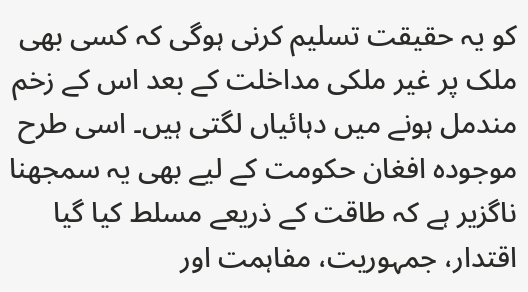کو یہ حقیقت تسلیم کرنی ہوگی کہ کسی بھی ملک پر غیر ملکی مداخلت کے بعد اس کے زخم مندمل ہونے میں دہائیاں لگتی ہیں۔ اسی طرح موجودہ افغان حکومت کے لیے بھی یہ سمجھنا ناگزیر ہے کہ طاقت کے ذریعے مسلط کیا گیا اقتدار، جمہوریت، مفاہمت اور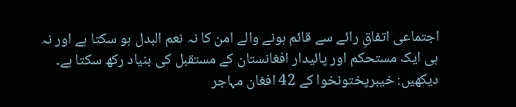اجتماعی اتفاقِ رائے سے قائم ہونے والے امن کا نہ نعم البدل ہو سکتا ہے اور نہ ہی ایک مستحکم اور پائیدار افغانستان کے مستقبل کی بنیاد رکھ سکتا ہے۔
دیکھیں: خیبرپختونخوا کے 42 افغان مہاجر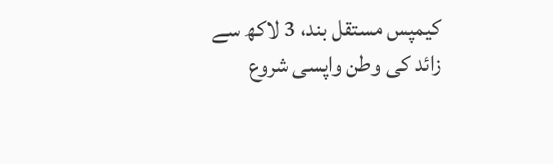کیمپس مستقل بند، 3 لاکھ سے زائد کی وطن واپسی شروع